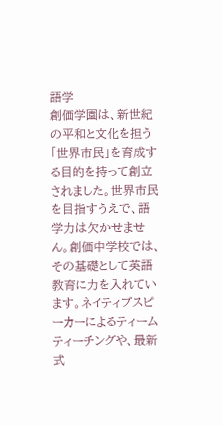語学
創価学園は、新世紀の平和と文化を担う「世界市民」を育成する目的を持って創立されました。世界市民を目指すうえで、語学力は欠かせません。創価中学校では、その基礎として英語教育に力を入れています。ネイティブスピーカーによるティームティーチングや、最新式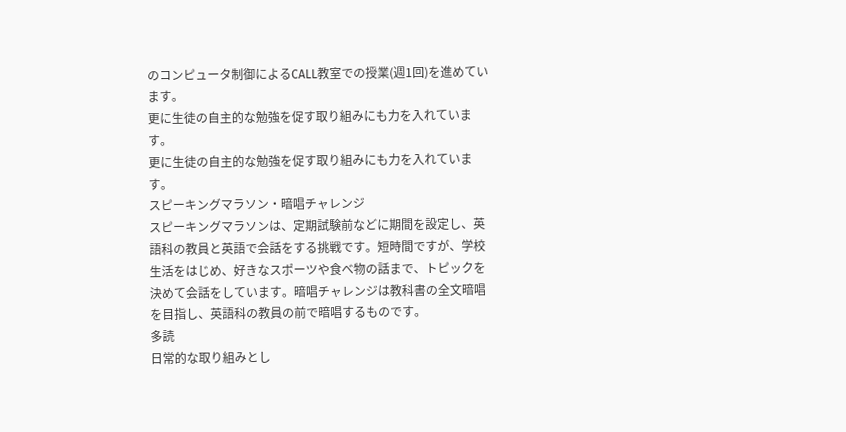のコンピュータ制御によるCALL教室での授業(週1回)を進めています。
更に生徒の自主的な勉強を促す取り組みにも力を入れています。
更に生徒の自主的な勉強を促す取り組みにも力を入れています。
スピーキングマラソン・暗唱チャレンジ
スピーキングマラソンは、定期試験前などに期間を設定し、英語科の教員と英語で会話をする挑戦です。短時間ですが、学校生活をはじめ、好きなスポーツや食べ物の話まで、トピックを決めて会話をしています。暗唱チャレンジは教科書の全文暗唱を目指し、英語科の教員の前で暗唱するものです。
多読
日常的な取り組みとし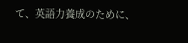て、英語力養成のために、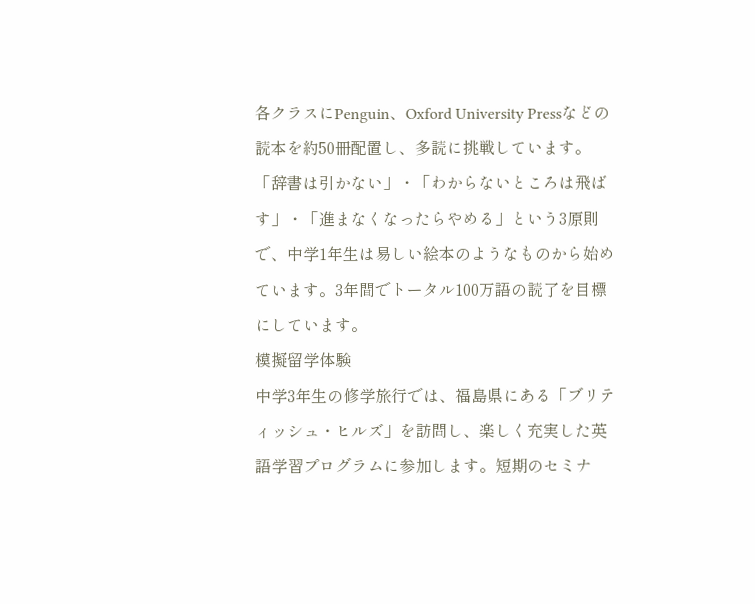各クラスにPenguin、Oxford University Pressなどの読本を約50冊配置し、多読に挑戦しています。「辞書は引かない」・「わからないところは飛ばす」・「進まなくなったらやめる」という3原則で、中学1年生は易しい絵本のようなものから始めています。3年間でトータル100万語の読了を目標にしています。
模擬留学体験
中学3年生の修学旅行では、福島県にある「ブリティッシュ・ヒルズ」を訪問し、楽しく充実した英語学習プログラムに参加します。短期のセミナ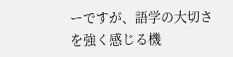ーですが、語学の大切さを強く感じる機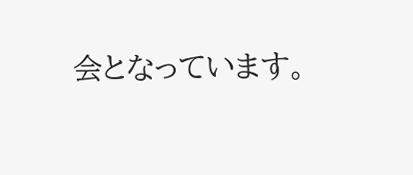会となっています。